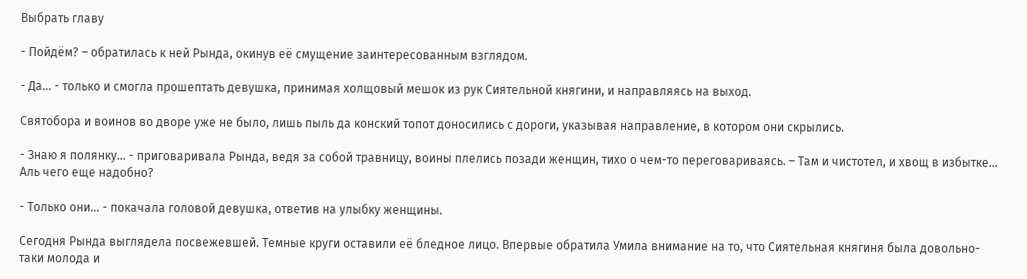Выбрать главу

- Пойдём? – обратилась к ней Рында, окинув её смущение заинтересованным взглядом.

- Да… - только и смогла прошептать девушка, принимая холщовый мешок из рук Сиятельной княгини, и направляясь на выход.

Святобора и воинов во дворе уже не было, лишь пыль да конский топот доносились с дороги, указывая направление, в котором они скрылись.

- Знаю я полянку… - приговаривала Рында, ведя за собой травницу, воины плелись позади женщин, тихо о чем-то переговариваясь. – Там и чистотел, и хвощ в избытке… Аль чего еще надобно?

- Только они… - покачала головой девушка, ответив на улыбку женщины.

Сегодня Рында выглядела посвежевшей. Темные круги оставили её бледное лицо. Впервые обратила Умила внимание на то, что Сиятельная княгиня была довольно-таки молода и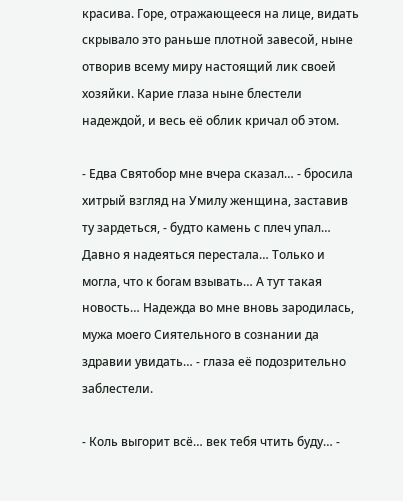красива. Горе, отражающееся на лице, видать скрывало это раньше плотной завесой, ныне отворив всему миру настоящий лик своей хозяйки. Карие глаза ныне блестели надеждой, и весь её облик кричал об этом.

- Едва Святобор мне вчера сказал… - бросила хитрый взгляд на Умилу женщина, заставив ту зардеться, - будто камень с плеч упал… Давно я надеяться перестала… Только и могла, что к богам взывать… А тут такая новость… Надежда во мне вновь зародилась, мужа моего Сиятельного в сознании да здравии увидать… - глаза её подозрительно заблестели.

- Коль выгорит всё… век тебя чтить буду… -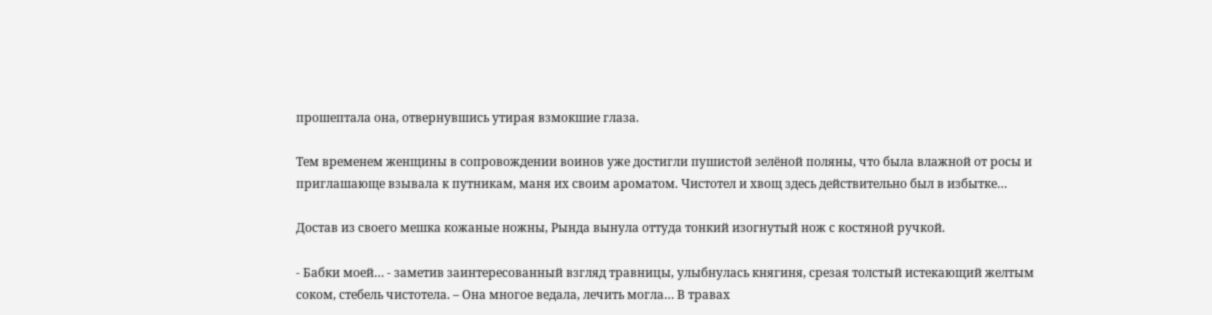прошептала она, отвернувшись утирая взмокшие глаза.

Тем временем женщины в сопровождении воинов уже достигли пушистой зелёной поляны, что была влажной от росы и приглашающе взывала к путникам, маня их своим ароматом. Чистотел и хвощ здесь действительно был в избытке…

Достав из своего мешка кожаные ножны, Рында вынула оттуда тонкий изогнутый нож с костяной ручкой.

- Бабки моей… - заметив заинтересованный взгляд травницы, улыбнулась княгиня, срезая толстый истекающий желтым соком, стебель чистотела. – Она многое ведала, лечить могла… В травах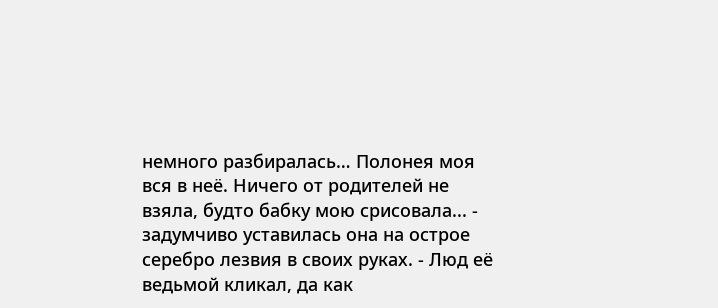немного разбиралась… Полонея моя вся в неё. Ничего от родителей не взяла, будто бабку мою срисовала... - задумчиво уставилась она на острое серебро лезвия в своих руках. - Люд её ведьмой кликал, да как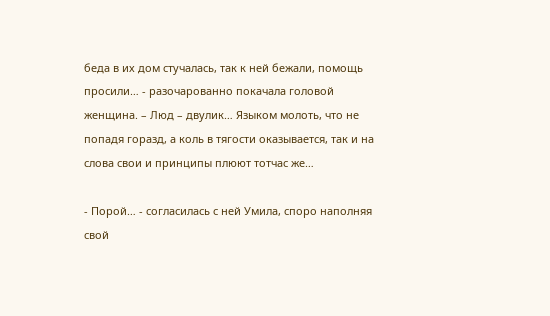беда в их дом стучалась, так к ней бежали, помощь просили… - разочарованно покачала головой женщина. – Люд – двулик… Языком молоть, что не попадя горазд, а коль в тягости оказывается, так и на слова свои и принципы плюют тотчас же…

- Порой… - согласилась с ней Умила, споро наполняя свой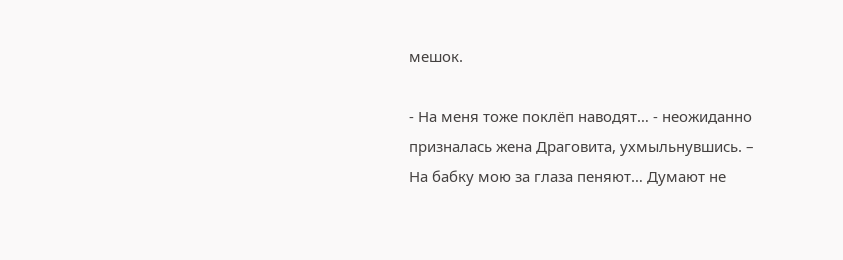мешок.

- На меня тоже поклёп наводят… - неожиданно призналась жена Драговита, ухмыльнувшись. – На бабку мою за глаза пеняют… Думают не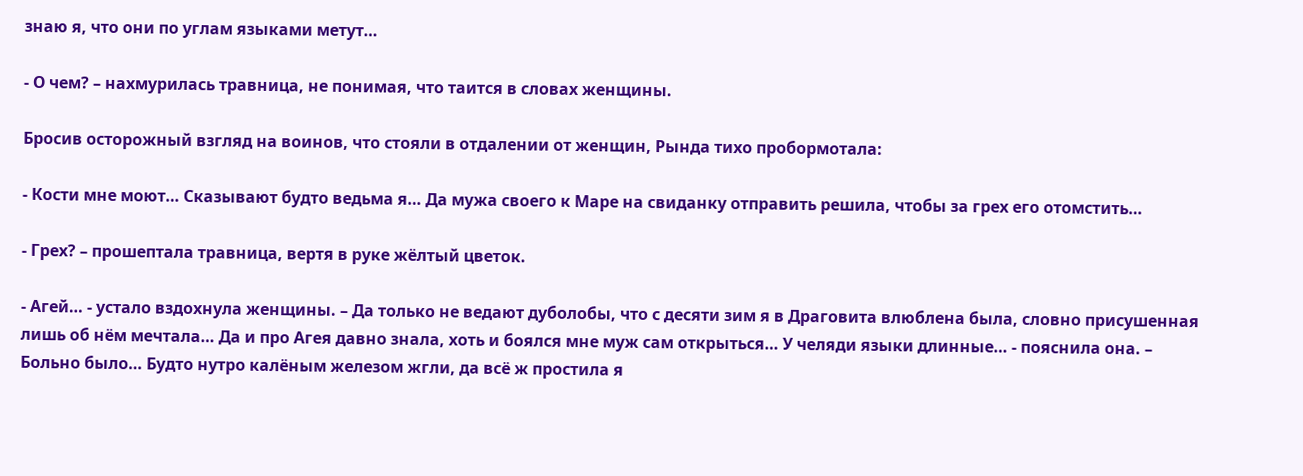знаю я, что они по углам языками метут…

- О чем? – нахмурилась травница, не понимая, что таится в словах женщины.

Бросив осторожный взгляд на воинов, что стояли в отдалении от женщин, Рында тихо пробормотала:

- Кости мне моют… Сказывают будто ведьма я… Да мужа своего к Маре на свиданку отправить решила, чтобы за грех его отомстить…

- Грех? – прошептала травница, вертя в руке жёлтый цветок.

- Агей… - устало вздохнула женщины. – Да только не ведают дуболобы, что с десяти зим я в Драговита влюблена была, словно присушенная лишь об нём мечтала… Да и про Агея давно знала, хоть и боялся мне муж сам открыться… У челяди языки длинные… - пояснила она. – Больно было… Будто нутро калёным железом жгли, да всё ж простила я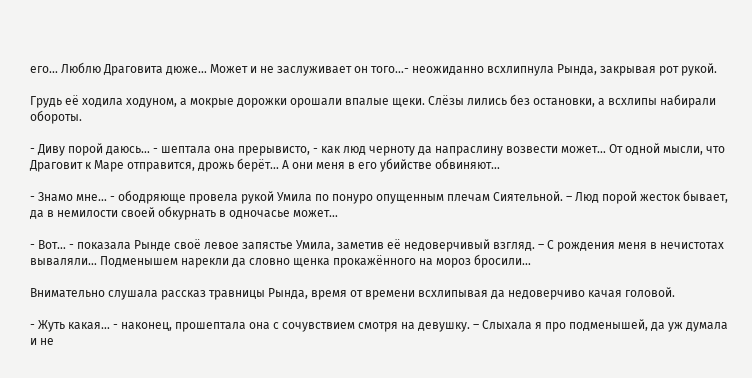его... Люблю Драговита дюже… Может и не заслуживает он того…- неожиданно всхлипнула Рында, закрывая рот рукой.

Грудь её ходила ходуном, а мокрые дорожки орошали впалые щеки. Слёзы лились без остановки, а всхлипы набирали обороты.

- Диву порой даюсь… - шептала она прерывисто, - как люд черноту да напраслину возвести может… От одной мысли, что Драговит к Маре отправится, дрожь берёт… А они меня в его убийстве обвиняют…

- Знамо мне… - ободряюще провела рукой Умила по понуро опущенным плечам Сиятельной. – Люд порой жесток бывает, да в немилости своей обкурнать в одночасье может…

- Вот… - показала Рынде своё левое запястье Умила, заметив её недоверчивый взгляд. – С рождения меня в нечистотах вываляли… Подменышем нарекли да словно щенка прокажённого на мороз бросили…

Внимательно слушала рассказ травницы Рында, время от времени всхлипывая да недоверчиво качая головой.

- Жуть какая… - наконец, прошептала она с сочувствием смотря на девушку. – Слыхала я про подменышей, да уж думала и не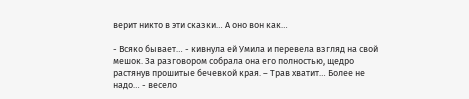верит никто в эти сказки… А оно вон как…

- Всяко бывает… - кивнула ей Умила и перевела взгляд на свой мешок. За разговором собрала она его полностью, щедро растянув прошитые бечевкой края. – Трав хватит… Более не надо… - весело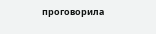проговорила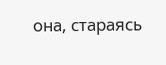она, стараясь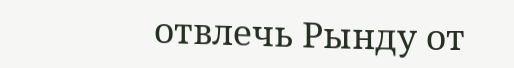отвлечь Рынду от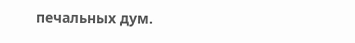печальных дум.